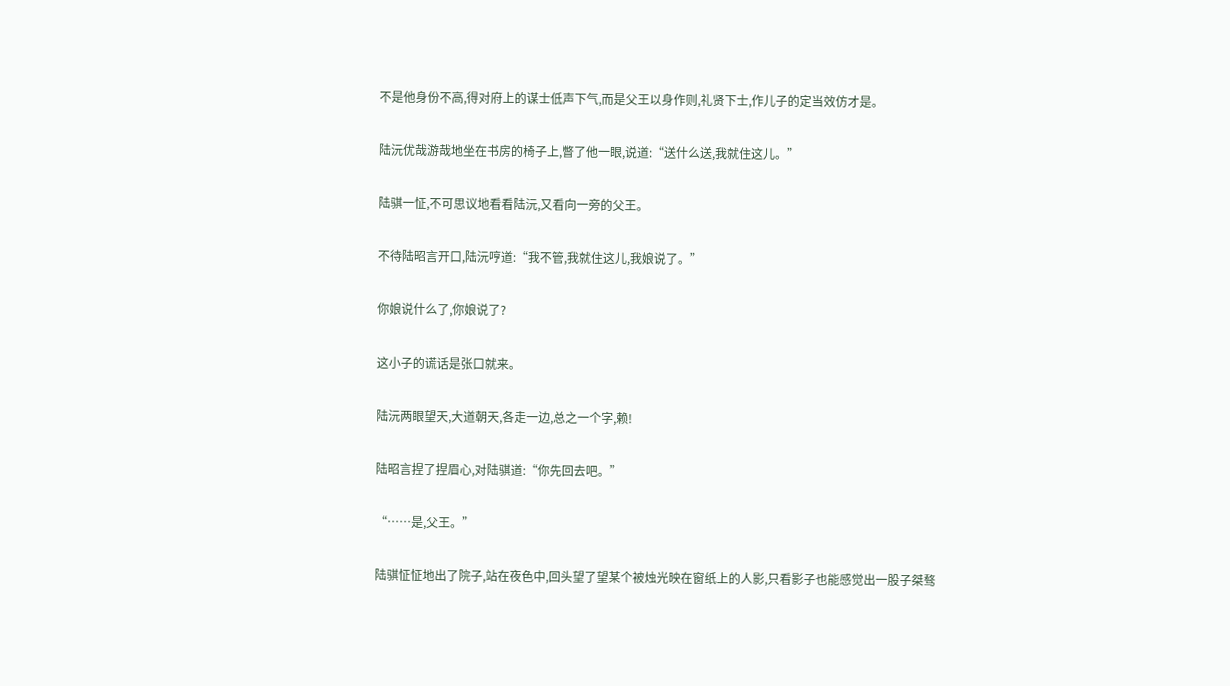不是他身份不高,得对府上的谋士低声下气,而是父王以身作则,礼贤下士,作儿子的定当效仿才是。

陆沅优哉游哉地坐在书房的椅子上,瞥了他一眼,说道:“送什么送,我就住这儿。”

陆骐一怔,不可思议地看看陆沅,又看向一旁的父王。

不待陆昭言开口,陆沅哼道:“我不管,我就住这儿,我娘说了。”

你娘说什么了,你娘说了?

这小子的谎话是张口就来。

陆沅两眼望天,大道朝天,各走一边,总之一个字,赖!

陆昭言捏了捏眉心,对陆骐道:“你先回去吧。”

“……是,父王。”

陆骐怔怔地出了院子,站在夜色中,回头望了望某个被烛光映在窗纸上的人影,只看影子也能感觉出一股子桀骜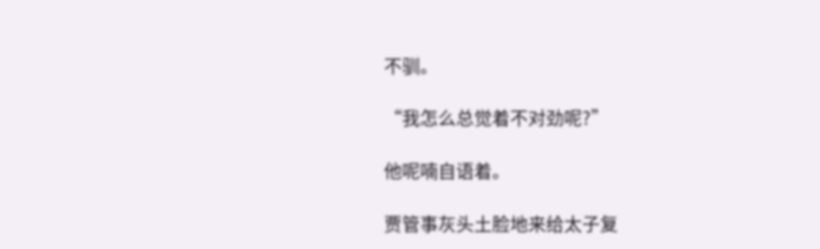不驯。

“我怎么总觉着不对劲呢?”

他呢喃自语着。

贾管事灰头土脸地来给太子复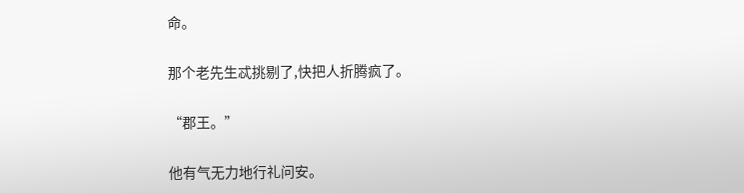命。

那个老先生忒挑剔了,快把人折腾疯了。

“郡王。”

他有气无力地行礼问安。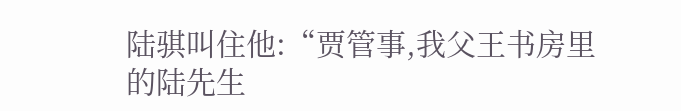陆骐叫住他:“贾管事,我父王书房里的陆先生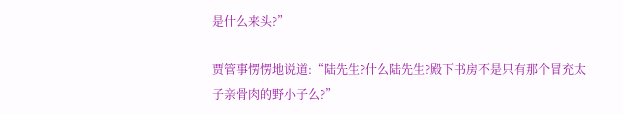是什么来头?”

贾管事愣愣地说道:“陆先生?什么陆先生?殿下书房不是只有那个冒充太子亲骨肉的野小子么?”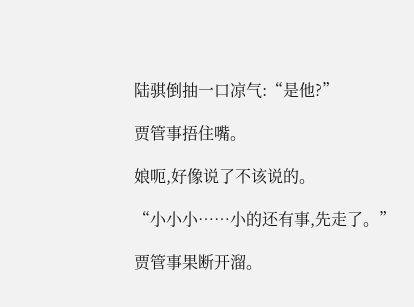陆骐倒抽一口凉气:“是他?”

贾管事捂住嘴。

娘呃,好像说了不该说的。

“小小小……小的还有事,先走了。”

贾管事果断开溜。